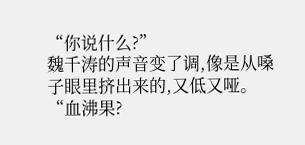“你说什么?”
魏千涛的声音变了调,像是从嗓子眼里挤出来的,又低又哑。
“血沸果?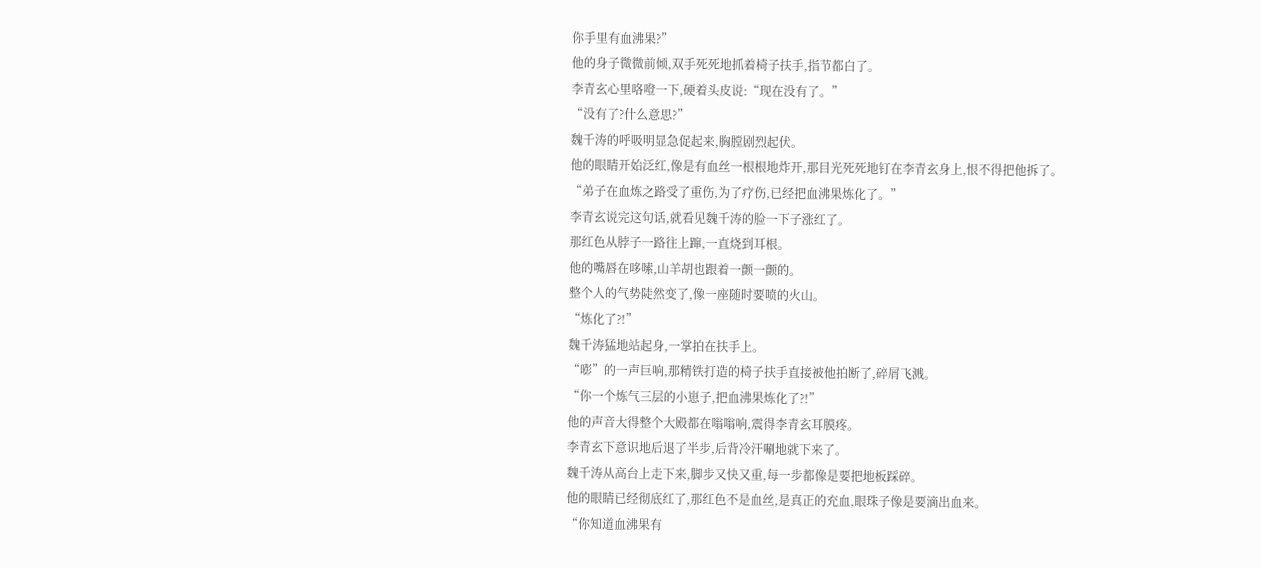你手里有血沸果?”
他的身子微微前倾,双手死死地抓着椅子扶手,指节都白了。
李青玄心里咯噔一下,硬着头皮说:“现在没有了。”
“没有了?什么意思?”
魏千涛的呼吸明显急促起来,胸膛剧烈起伏。
他的眼睛开始泛红,像是有血丝一根根地炸开,那目光死死地钉在李青玄身上,恨不得把他拆了。
“弟子在血炼之路受了重伤,为了疗伤,已经把血沸果炼化了。”
李青玄说完这句话,就看见魏千涛的脸一下子涨红了。
那红色从脖子一路往上蹿,一直烧到耳根。
他的嘴唇在哆嗦,山羊胡也跟着一颤一颤的。
整个人的气势陡然变了,像一座随时要喷的火山。
“炼化了?!”
魏千涛猛地站起身,一掌拍在扶手上。
“嘭”的一声巨响,那精铁打造的椅子扶手直接被他拍断了,碎屑飞溅。
“你一个炼气三层的小崽子,把血沸果炼化了?!”
他的声音大得整个大殿都在嗡嗡响,震得李青玄耳膜疼。
李青玄下意识地后退了半步,后背冷汗唰地就下来了。
魏千涛从高台上走下来,脚步又快又重,每一步都像是要把地板踩碎。
他的眼睛已经彻底红了,那红色不是血丝,是真正的充血,眼珠子像是要滴出血来。
“你知道血沸果有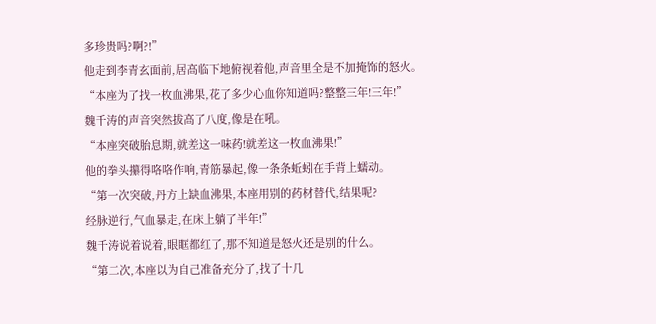多珍贵吗?啊?!”
他走到李青玄面前,居高临下地俯视着他,声音里全是不加掩饰的怒火。
“本座为了找一枚血沸果,花了多少心血你知道吗?整整三年!三年!”
魏千涛的声音突然拔高了八度,像是在吼。
“本座突破胎息期,就差这一味药!就差这一枚血沸果!”
他的拳头攥得咯咯作响,青筋暴起,像一条条蚯蚓在手背上蠕动。
“第一次突破,丹方上缺血沸果,本座用别的药材替代,结果呢?
经脉逆行,气血暴走,在床上躺了半年!”
魏千涛说着说着,眼眶都红了,那不知道是怒火还是别的什么。
“第二次,本座以为自己准备充分了,找了十几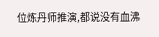位炼丹师推演,都说没有血沸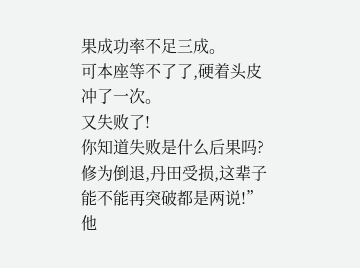果成功率不足三成。
可本座等不了了,硬着头皮冲了一次。
又失败了!
你知道失败是什么后果吗?
修为倒退,丹田受损,这辈子能不能再突破都是两说!”
他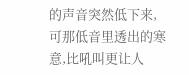的声音突然低下来,可那低音里透出的寒意,比吼叫更让人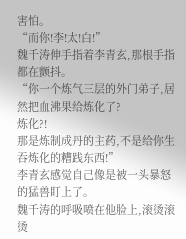害怕。
“而你!李!太!白!”
魏千涛伸手指着李青玄,那根手指都在颤抖。
“你一个炼气三层的外门弟子,居然把血沸果给炼化了?
炼化?!
那是炼制成丹的主药,不是给你生吞炼化的糟践东西!”
李青玄感觉自己像是被一头暴怒的猛兽盯上了。
魏千涛的呼吸喷在他脸上,滚烫滚烫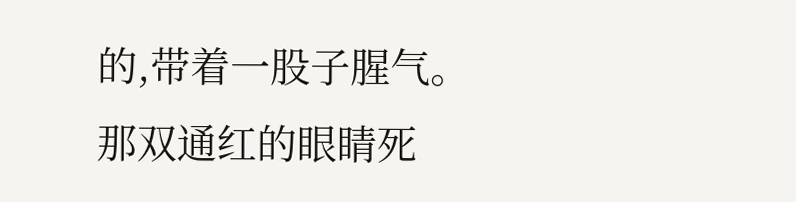的,带着一股子腥气。
那双通红的眼睛死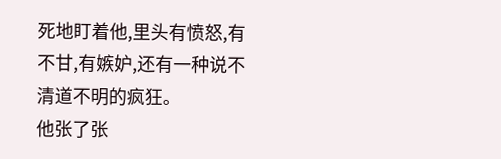死地盯着他,里头有愤怒,有不甘,有嫉妒,还有一种说不清道不明的疯狂。
他张了张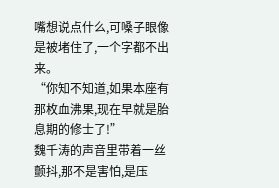嘴想说点什么,可嗓子眼像是被堵住了,一个字都不出来。
“你知不知道,如果本座有那枚血沸果,现在早就是胎息期的修士了!”
魏千涛的声音里带着一丝颤抖,那不是害怕,是压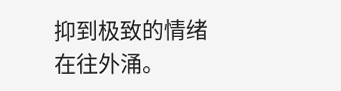抑到极致的情绪在往外涌。